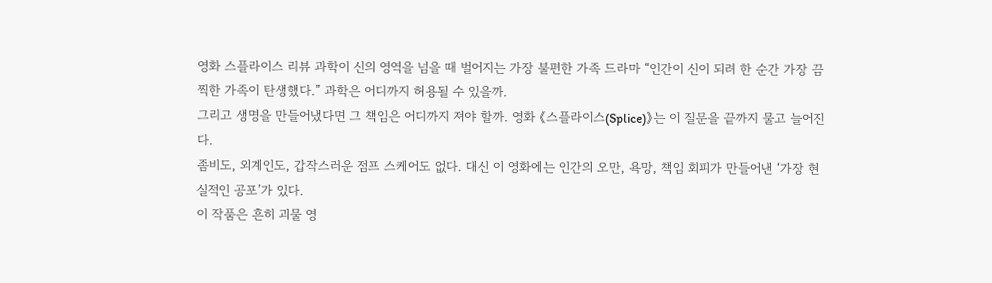영화 스플라이스 리뷰 과학이 신의 영역을 넘을 때 벌어지는 가장 불편한 가족 드라마 “인간이 신이 되려 한 순간 가장 끔찍한 가족이 탄생했다.” 과학은 어디까지 허용될 수 있을까.
그리고 생명을 만들어냈다면 그 책임은 어디까지 져야 할까. 영화 《스플라이스(Splice)》는 이 질문을 끝까지 물고 늘어진다.
좀비도, 외계인도, 갑작스러운 점프 스케어도 없다. 대신 이 영화에는 인간의 오만, 욕망, 책임 회피가 만들어낸 ‘가장 현실적인 공포’가 있다.
이 작품은 흔히 괴물 영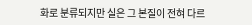화로 분류되지만 실은 그 본질이 전혀 다르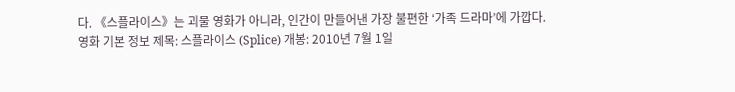다. 《스플라이스》는 괴물 영화가 아니라, 인간이 만들어낸 가장 불편한 ‘가족 드라마’에 가깝다.
영화 기본 정보 제목: 스플라이스 (Splice) 개봉: 2010년 7월 1일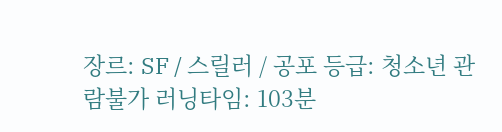장르: SF / 스릴러 / 공포 등급: 청소년 관람불가 러닝타임: 103분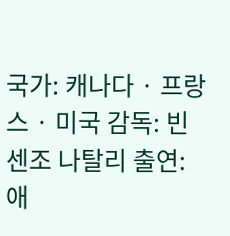국가: 캐나다 · 프랑스 · 미국 감독: 빈센조 나탈리 출연: 애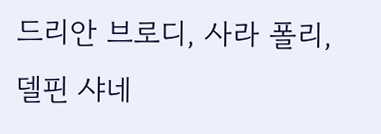드리안 브로디, 사라 폴리, 델핀 샤네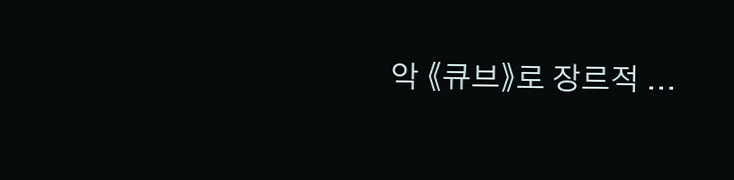악 《큐브》로 장르적 ...